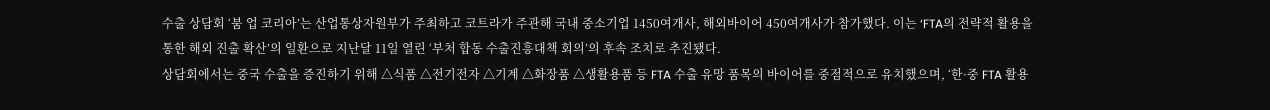수출 상담회 ‘붐 업 코리아’는 산업통상자원부가 주최하고 코트라가 주관해 국내 중소기업 1450여개사, 해외바이어 450여개사가 참가했다. 이는 ‘FTA의 전략적 활용을 통한 해외 진출 확산’의 일환으로 지난달 11일 열린 ‘부처 합동 수출진흥대책 회의’의 후속 조치로 추진됐다.
상담회에서는 중국 수출을 증진하기 위해 △식품 △전기전자 △기계 △화장품 △생활용품 등 FTA 수출 유망 품목의 바이어를 중점적으로 유치했으며, ‘한·중 FTA 활용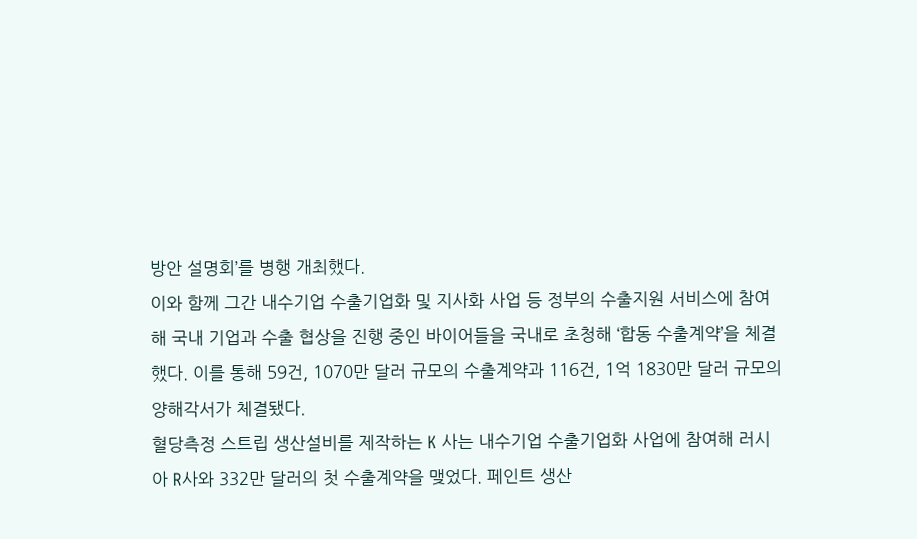방안 설명회’를 병행 개최했다.
이와 함께 그간 내수기업 수출기업화 및 지사화 사업 등 정부의 수출지원 서비스에 참여해 국내 기업과 수출 협상을 진행 중인 바이어들을 국내로 초청해 ‘합동 수출계약’을 체결했다. 이를 통해 59건, 1070만 달러 규모의 수출계약과 116건, 1억 1830만 달러 규모의 양해각서가 체결됐다.
혈당측정 스트립 생산설비를 제작하는 K 사는 내수기업 수출기업화 사업에 참여해 러시아 R사와 332만 달러의 첫 수출계약을 맺었다. 페인트 생산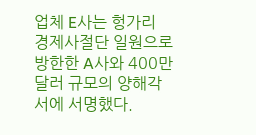업체 E사는 헝가리 경제사절단 일원으로 방한한 A사와 400만 달러 규모의 양해각서에 서명했다.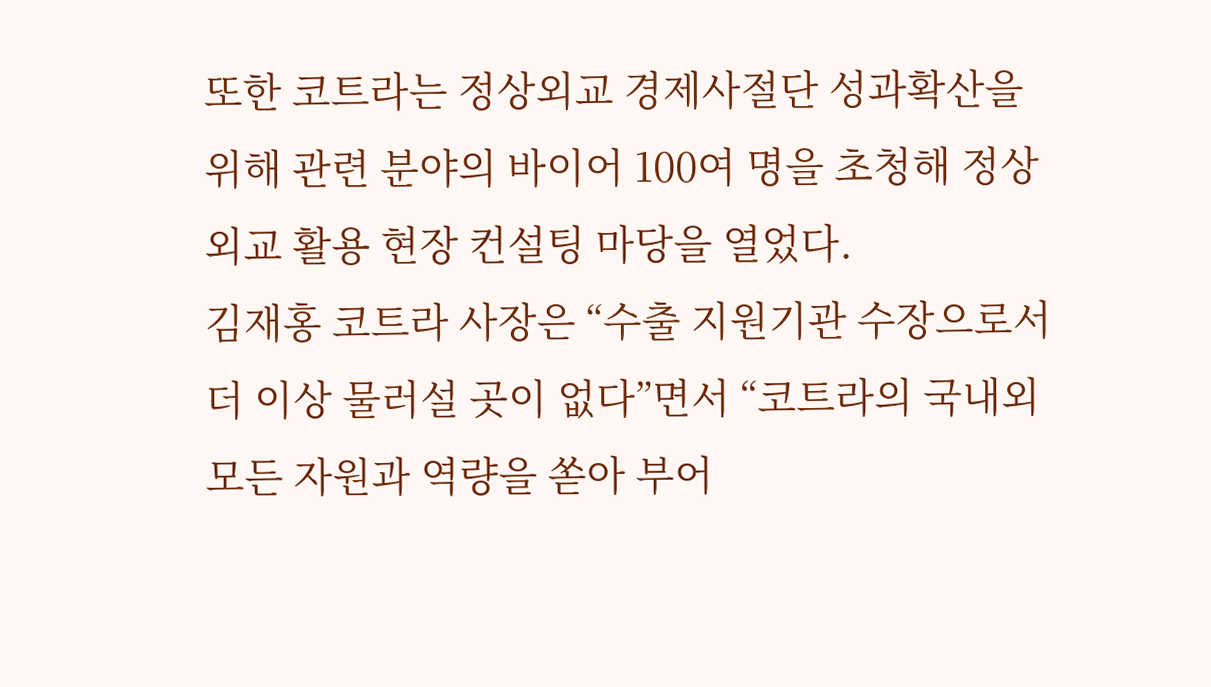또한 코트라는 정상외교 경제사절단 성과확산을 위해 관련 분야의 바이어 100여 명을 초청해 정상외교 활용 현장 컨설팅 마당을 열었다.
김재홍 코트라 사장은 “수출 지원기관 수장으로서 더 이상 물러설 곳이 없다”면서 “코트라의 국내외 모든 자원과 역량을 쏟아 부어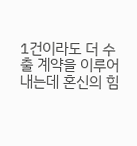1건이라도 더 수출 계약을 이루어내는데 혼신의 힘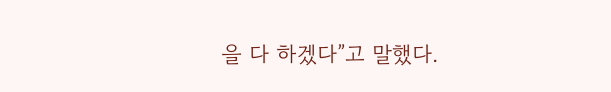을 다 하겠다”고 말했다.